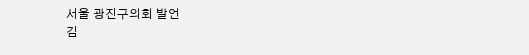서울 광진구의회 발언
김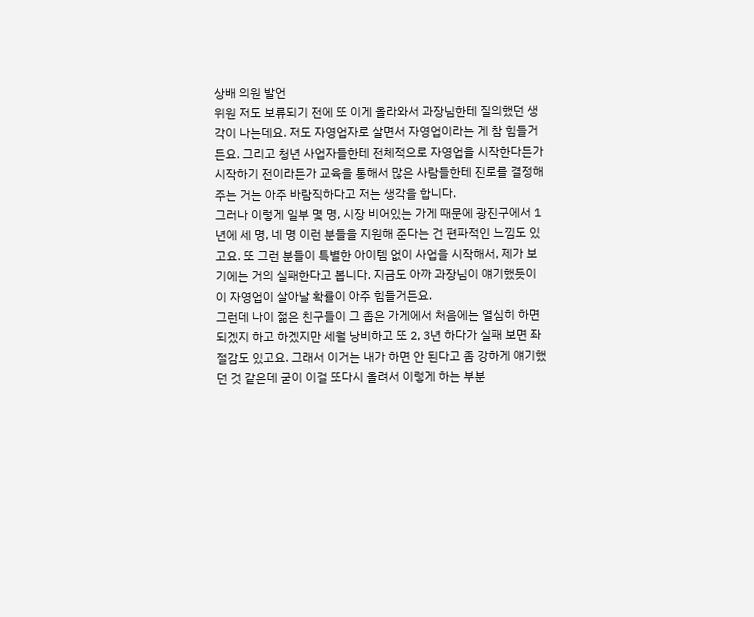상배 의원 발언
위원 저도 보류되기 전에 또 이게 올라와서 과장님한테 질의했던 생각이 나는데요. 저도 자영업자로 살면서 자영업이라는 게 참 힘들거든요. 그리고 청년 사업자들한테 전체적으로 자영업을 시작한다든가 시작하기 전이라든가 교육을 통해서 많은 사람들한테 진로를 결정해 주는 거는 아주 바람직하다고 저는 생각을 합니다.
그러나 이렇게 일부 몇 명, 시장 비어있는 가게 때문에 광진구에서 1년에 세 명, 네 명 이런 분들을 지원해 준다는 건 편파적인 느낌도 있고요. 또 그런 분들이 특별한 아이템 없이 사업을 시작해서, 제가 보기에는 거의 실패한다고 봅니다. 지금도 아까 과장님이 얘기했듯이 이 자영업이 살아날 확률이 아주 힘들거든요.
그런데 나이 젊은 친구들이 그 좁은 가게에서 처음에는 열심히 하면 되겠지 하고 하겠지만 세월 낭비하고 또 2, 3년 하다가 실패 보면 좌절감도 있고요. 그래서 이거는 내가 하면 안 된다고 좀 강하게 얘기했던 것 같은데 굳이 이걸 또다시 올려서 이렇게 하는 부분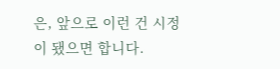은, 앞으로 이런 건 시정이 됐으면 합니다.